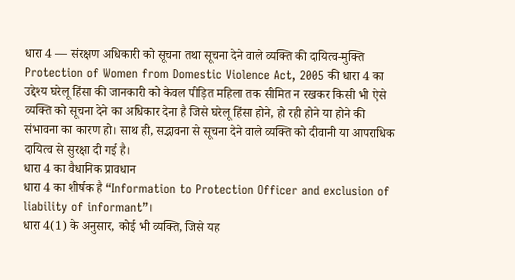धारा 4 — संरक्षण अधिकारी को सूचना तथा सूचना देने वाले व्यक्ति की दायित्व-मुक्ति
Protection of Women from Domestic Violence Act, 2005 की धारा 4 का उद्देश्य घरेलू हिंसा की जानकारी को केवल पीड़ित महिला तक सीमित न रखकर किसी भी ऐसे व्यक्ति को सूचना देने का अधिकार देना है जिसे घरेलू हिंसा होने, हो रही होने या होने की संभावना का कारण हो। साथ ही, सद्भावना से सूचना देने वाले व्यक्ति को दीवानी या आपराधिक दायित्व से सुरक्षा दी गई है।
धारा 4 का वैधानिक प्रावधान
धारा 4 का शीर्षक है “Information to Protection Officer and exclusion of liability of informant”।
धारा 4(1) के अनुसार, कोई भी व्यक्ति, जिसे यह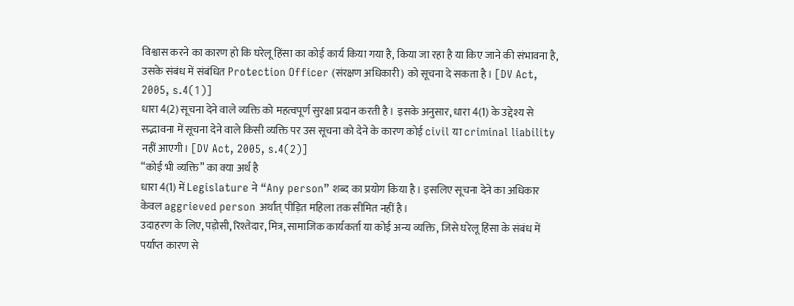विश्वास करने का कारण हो कि घरेलू हिंसा का कोई कार्य किया गया है, किया जा रहा है या किए जाने की संभावना है, उसके संबंध में संबंधित Protection Officer (संरक्षण अधिकारी) को सूचना दे सकता है। [DV Act, 2005, s.4(1)]
धारा 4(2) सूचना देने वाले व्यक्ति को महत्वपूर्ण सुरक्षा प्रदान करती है। इसके अनुसार, धारा 4(1) के उद्देश्य से सद्भावना में सूचना देने वाले किसी व्यक्ति पर उस सूचना को देने के कारण कोई civil या criminal liability नहीं आएगी। [DV Act, 2005, s.4(2)]
“कोई भी व्यक्ति” का क्या अर्थ है
धारा 4(1) में Legislature ने “Any person” शब्द का प्रयोग किया है। इसलिए सूचना देने का अधिकार केवल aggrieved person अर्थात् पीड़ित महिला तक सीमित नहीं है।
उदाहरण के लिए, पड़ोसी, रिश्तेदार, मित्र, सामाजिक कार्यकर्ता या कोई अन्य व्यक्ति, जिसे घरेलू हिंसा के संबंध में पर्याप्त कारण से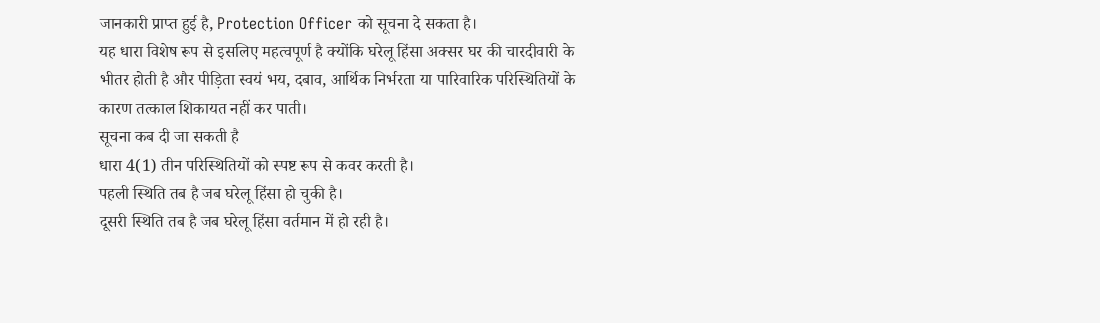जानकारी प्राप्त हुई है, Protection Officer को सूचना दे सकता है।
यह धारा विशेष रूप से इसलिए महत्वपूर्ण है क्योंकि घरेलू हिंसा अक्सर घर की चारदीवारी के भीतर होती है और पीड़िता स्वयं भय, दबाव, आर्थिक निर्भरता या पारिवारिक परिस्थितियों के कारण तत्काल शिकायत नहीं कर पाती।
सूचना कब दी जा सकती है
धारा 4(1) तीन परिस्थितियों को स्पष्ट रूप से कवर करती है।
पहली स्थिति तब है जब घरेलू हिंसा हो चुकी है।
दूसरी स्थिति तब है जब घरेलू हिंसा वर्तमान में हो रही है।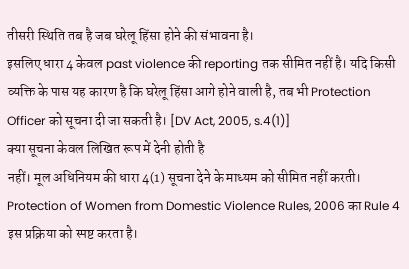तीसरी स्थिति तब है जब घरेलू हिंसा होने की संभावना है।
इसलिए धारा 4 केवल past violence की reporting तक सीमित नहीं है। यदि किसी व्यक्ति के पास यह कारण है कि घरेलू हिंसा आगे होने वाली है, तब भी Protection Officer को सूचना दी जा सकती है। [DV Act, 2005, s.4(1)]
क्या सूचना केवल लिखित रूप में देनी होती है
नहीं। मूल अधिनियम की धारा 4(1) सूचना देने के माध्यम को सीमित नहीं करती। Protection of Women from Domestic Violence Rules, 2006 का Rule 4 इस प्रक्रिया को स्पष्ट करता है।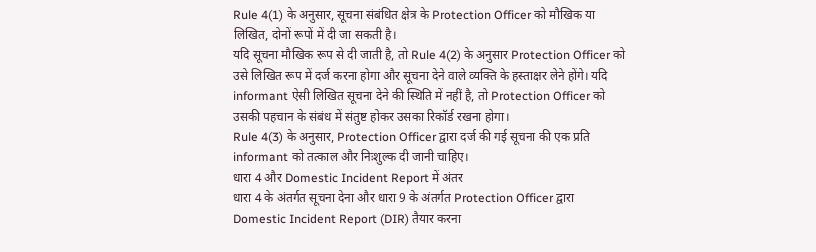Rule 4(1) के अनुसार, सूचना संबंधित क्षेत्र के Protection Officer को मौखिक या लिखित, दोनों रूपों में दी जा सकती है।
यदि सूचना मौखिक रूप से दी जाती है, तो Rule 4(2) के अनुसार Protection Officer को उसे लिखित रूप में दर्ज करना होगा और सूचना देने वाले व्यक्ति के हस्ताक्षर लेने होंगे। यदि informant ऐसी लिखित सूचना देने की स्थिति में नहीं है, तो Protection Officer को उसकी पहचान के संबंध में संतुष्ट होकर उसका रिकॉर्ड रखना होगा।
Rule 4(3) के अनुसार, Protection Officer द्वारा दर्ज की गई सूचना की एक प्रति informant को तत्काल और निःशुल्क दी जानी चाहिए।
धारा 4 और Domestic Incident Report में अंतर
धारा 4 के अंतर्गत सूचना देना और धारा 9 के अंतर्गत Protection Officer द्वारा Domestic Incident Report (DIR) तैयार करना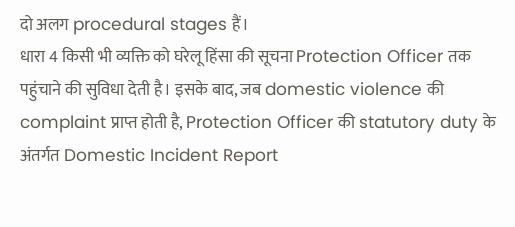दो अलग procedural stages हैं।
धारा 4 किसी भी व्यक्ति को घरेलू हिंसा की सूचना Protection Officer तक पहुंचाने की सुविधा देती है। इसके बाद, जब domestic violence की complaint प्राप्त होती है, Protection Officer की statutory duty के अंतर्गत Domestic Incident Report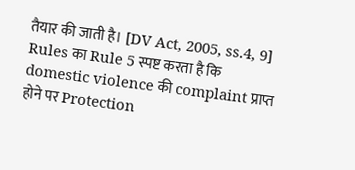तैयार की जाती है। [DV Act, 2005, ss.4, 9]
Rules का Rule 5 स्पष्ट करता है कि domestic violence की complaint प्राप्त होने पर Protection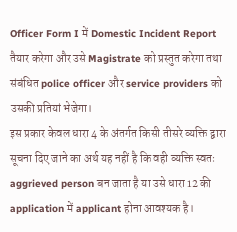Officer Form I में Domestic Incident Report तैयार करेगा और उसे Magistrate को प्रस्तुत करेगा तथा संबंधित police officer और service providers को उसकी प्रतियां भेजेगा।
इस प्रकार केवल धारा 4 के अंतर्गत किसी तीसरे व्यक्ति द्वारा सूचना दिए जाने का अर्थ यह नहीं है कि वही व्यक्ति स्वतः aggrieved person बन जाता है या उसे धारा 12 की application में applicant होना आवश्यक है।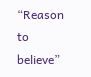“Reason to believe”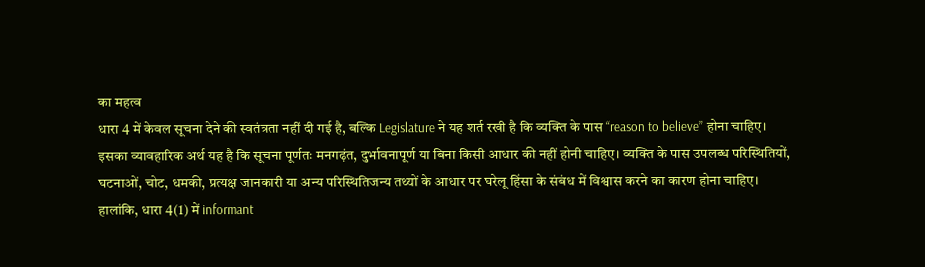का महत्व
धारा 4 में केवल सूचना देने की स्वतंत्रता नहीं दी गई है, बल्कि Legislature ने यह शर्त रखी है कि व्यक्ति के पास “reason to believe” होना चाहिए।
इसका व्यावहारिक अर्थ यह है कि सूचना पूर्णतः मनगढ़ंत, दुर्भावनापूर्ण या बिना किसी आधार की नहीं होनी चाहिए। व्यक्ति के पास उपलब्ध परिस्थितियों, घटनाओं, चोट, धमकी, प्रत्यक्ष जानकारी या अन्य परिस्थितिजन्य तथ्यों के आधार पर घरेलू हिंसा के संबंध में विश्वास करने का कारण होना चाहिए।
हालांकि, धारा 4(1) में informant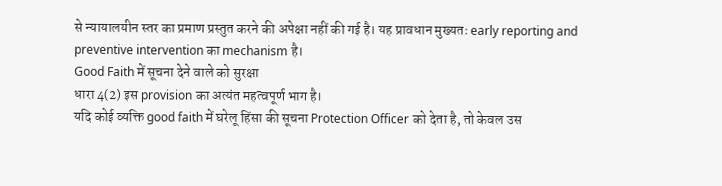से न्यायालयीन स्तर का प्रमाण प्रस्तुत करने की अपेक्षा नहीं की गई है। यह प्रावधान मुख्यतः early reporting and preventive intervention का mechanism है।
Good Faith में सूचना देने वाले को सुरक्षा
धारा 4(2) इस provision का अत्यंत महत्वपूर्ण भाग है।
यदि कोई व्यक्ति good faith में घरेलू हिंसा की सूचना Protection Officer को देता है, तो केवल उस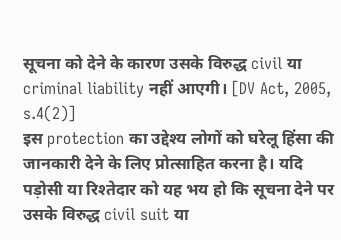सूचना को देने के कारण उसके विरुद्ध civil या criminal liability नहीं आएगी। [DV Act, 2005, s.4(2)]
इस protection का उद्देश्य लोगों को घरेलू हिंसा की जानकारी देने के लिए प्रोत्साहित करना है। यदि पड़ोसी या रिश्तेदार को यह भय हो कि सूचना देने पर उसके विरुद्ध civil suit या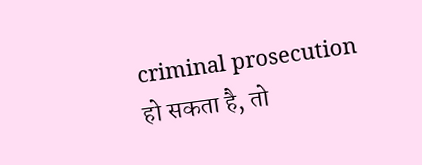criminal prosecution हो सकता है, तो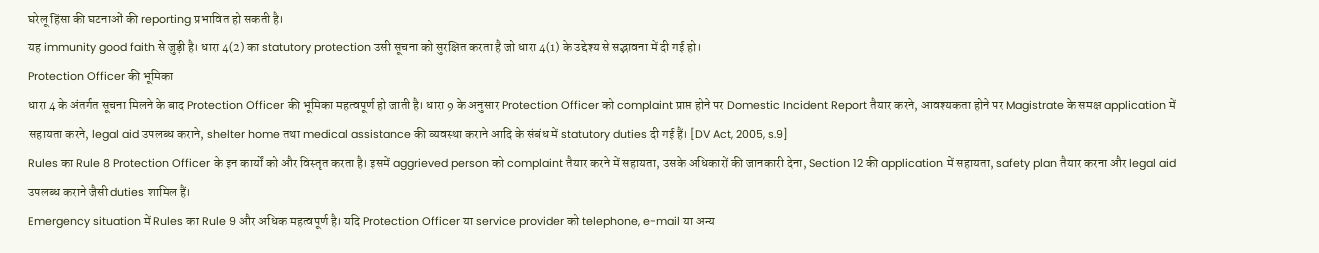घरेलू हिंसा की घटनाओं की reporting प्रभावित हो सकती है।
यह immunity good faith से जुड़ी है। धारा 4(2) का statutory protection उसी सूचना को सुरक्षित करता है जो धारा 4(1) के उद्देश्य से सद्भावना में दी गई हो।
Protection Officer की भूमिका
धारा 4 के अंतर्गत सूचना मिलने के बाद Protection Officer की भूमिका महत्वपूर्ण हो जाती है। धारा 9 के अनुसार Protection Officer को complaint प्राप्त होने पर Domestic Incident Report तैयार करने, आवश्यकता होने पर Magistrate के समक्ष application में सहायता करने, legal aid उपलब्ध कराने, shelter home तथा medical assistance की व्यवस्था कराने आदि के संबंध में statutory duties दी गई हैं। [DV Act, 2005, s.9]
Rules का Rule 8 Protection Officer के इन कार्यों को और विस्तृत करता है। इसमें aggrieved person को complaint तैयार करने में सहायता, उसके अधिकारों की जानकारी देना, Section 12 की application में सहायता, safety plan तैयार करना और legal aid उपलब्ध कराने जैसी duties शामिल हैं।
Emergency situation में Rules का Rule 9 और अधिक महत्वपूर्ण है। यदि Protection Officer या service provider को telephone, e-mail या अन्य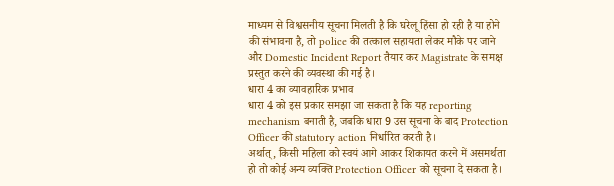माध्यम से विश्वसनीय सूचना मिलती है कि घरेलू हिंसा हो रही है या होने की संभावना है, तो police की तत्काल सहायता लेकर मौके पर जाने और Domestic Incident Report तैयार कर Magistrate के समक्ष प्रस्तुत करने की व्यवस्था की गई है।
धारा 4 का व्यावहारिक प्रभाव
धारा 4 को इस प्रकार समझा जा सकता है कि यह reporting mechanism बनाती है, जबकि धारा 9 उस सूचना के बाद Protection Officer की statutory action निर्धारित करती है।
अर्थात्, किसी महिला को स्वयं आगे आकर शिकायत करने में असमर्थता हो तो कोई अन्य व्यक्ति Protection Officer को सूचना दे सकता है।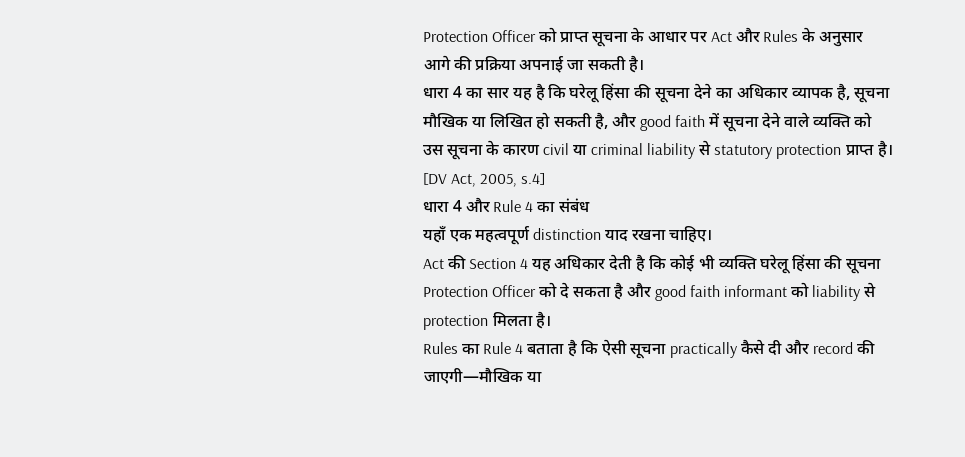Protection Officer को प्राप्त सूचना के आधार पर Act और Rules के अनुसार आगे की प्रक्रिया अपनाई जा सकती है।
धारा 4 का सार यह है कि घरेलू हिंसा की सूचना देने का अधिकार व्यापक है, सूचना मौखिक या लिखित हो सकती है, और good faith में सूचना देने वाले व्यक्ति को उस सूचना के कारण civil या criminal liability से statutory protection प्राप्त है। [DV Act, 2005, s.4]
धारा 4 और Rule 4 का संबंध
यहाँ एक महत्वपूर्ण distinction याद रखना चाहिए।
Act की Section 4 यह अधिकार देती है कि कोई भी व्यक्ति घरेलू हिंसा की सूचना Protection Officer को दे सकता है और good faith informant को liability से protection मिलता है।
Rules का Rule 4 बताता है कि ऐसी सूचना practically कैसे दी और record की जाएगी—मौखिक या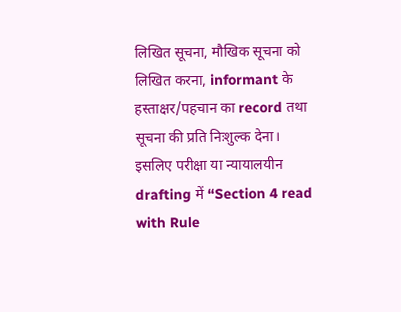लिखित सूचना, मौखिक सूचना को लिखित करना, informant के हस्ताक्षर/पहचान का record तथा सूचना की प्रति निःशुल्क देना।
इसलिए परीक्षा या न्यायालयीन drafting में “Section 4 read with Rule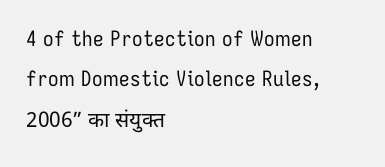4 of the Protection of Women from Domestic Violence Rules, 2006” का संयुक्त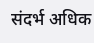संदर्भ अधिक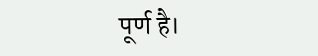पूर्ण है।